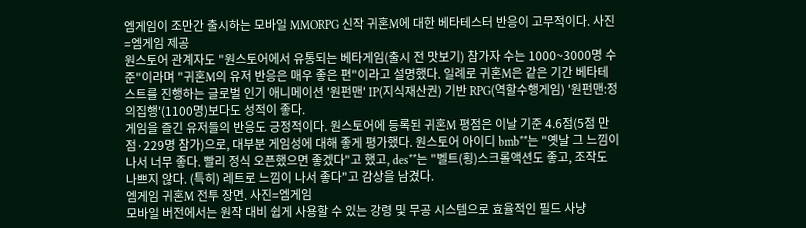엠게임이 조만간 출시하는 모바일 MMORPG 신작 귀혼M에 대한 베타테스터 반응이 고무적이다. 사진=엠게임 제공
원스토어 관계자도 "원스토어에서 유통되는 베타게임(출시 전 맛보기) 참가자 수는 1000~3000명 수준"이라며 "귀혼M의 유저 반응은 매우 좋은 편"이라고 설명했다. 일례로 귀혼M은 같은 기간 베타테스트를 진행하는 글로벌 인기 애니메이션 '원펀맨' IP(지식재산권) 기반 RPG(역할수행게임) '원펀맨:정의집행'(1100명)보다도 성적이 좋다.
게임을 즐긴 유저들의 반응도 긍정적이다. 원스토어에 등록된 귀혼M 평점은 이날 기준 4.6점(5점 만점·229명 참가)으로, 대부분 게임성에 대해 좋게 평가했다. 원스토어 아이디 bmb**는 "옛날 그 느낌이 나서 너무 좋다. 빨리 정식 오픈했으면 좋겠다"고 했고, des**는 "벨트(횡)스크롤액션도 좋고, 조작도 나쁘지 않다. (특히) 레트로 느낌이 나서 좋다"고 감상을 남겼다.
엠게임 귀혼M 전투 장면. 사진=엠게임
모바일 버전에서는 원작 대비 쉽게 사용할 수 있는 강령 및 무공 시스템으로 효율적인 필드 사냥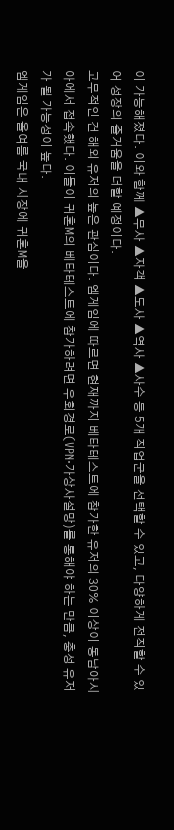이 가능해졌다. 이와 함께 ▲무사 ▲자객 ▲도사 ▲역사 ▲사수 등 5개 직업군을 선택할 수 있고, 다양하게 전직할 수 있어 성장의 즐거움을 더할 예정이다.
고무적인 건 해외 유저의 높은 관심이다. 엠게임에 따르면 현재까지 베타테스트에 참가한 유저의 30% 이상이 동남아시아에서 접속했다. 이들이 귀혼M의 베타테스트에 참가하려면 우회경로(VPN·가상사설망)를 통해야 하는 만큼, 충성 유저가 될 가능성이 높다.
엠게임은 올여름 국내 시장에 귀혼M을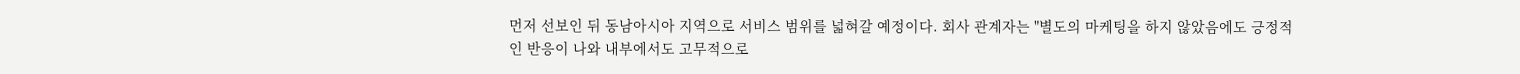먼저 선보인 뒤 동남아시아 지역으로 서비스 범위를 넓혀갈 예정이다. 회사 관계자는 "별도의 마케팅을 하지 않았음에도 긍정적인 반응이 나와 내부에서도 고무적으로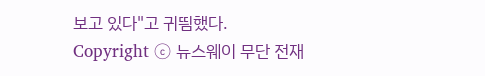보고 있다"고 귀띔했다.
Copyright ⓒ 뉴스웨이 무단 전재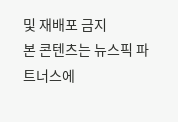및 재배포 금지
본 콘텐츠는 뉴스픽 파트너스에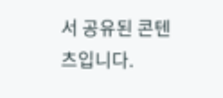서 공유된 콘텐츠입니다.